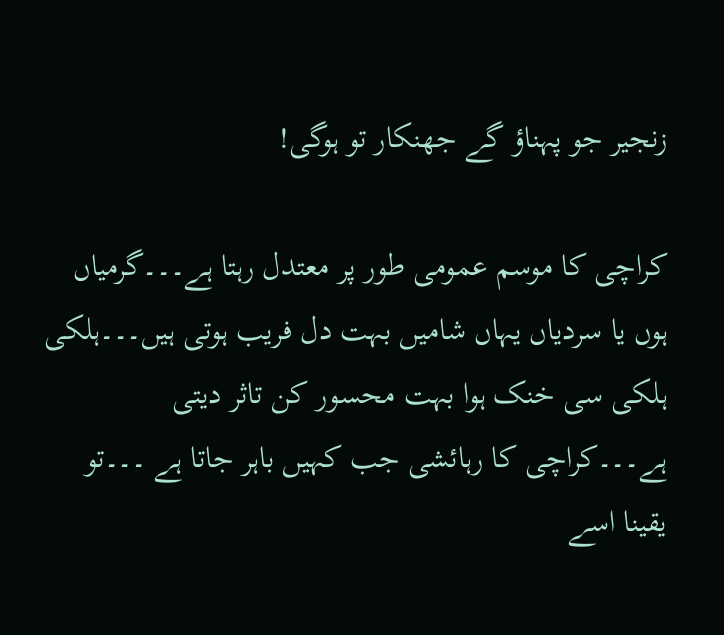زنجیر جو پہناؤ گے جھنکار تو ہوگی!

کراچی کا موسم عمومی طور پر معتدل رہتا ہے۔۔۔گرمیاں ہوں یا سردیاں یہاں شامیں بہت دل فریب ہوتی ہیں۔۔۔ہلکی ہلکی سی خنک ہوا بہت محسور کن تاثر دیتی ہے۔۔۔کراچی کا رہائشی جب کہیں باہر جاتا ہے ۔۔۔تو یقینا اسے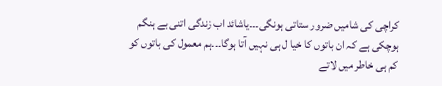کراچی کی شامیں ضرور ستاتی ہونگی۔۔۔یاشائد اب زندگی اتنی بے ہنگم ہوچکی ہے کہ ان باتوں کا خیا ل ہی نہیں آتا ہوگا۔۔۔ہم معمول کی باتوں کو کم ہی خاطر میں لاتے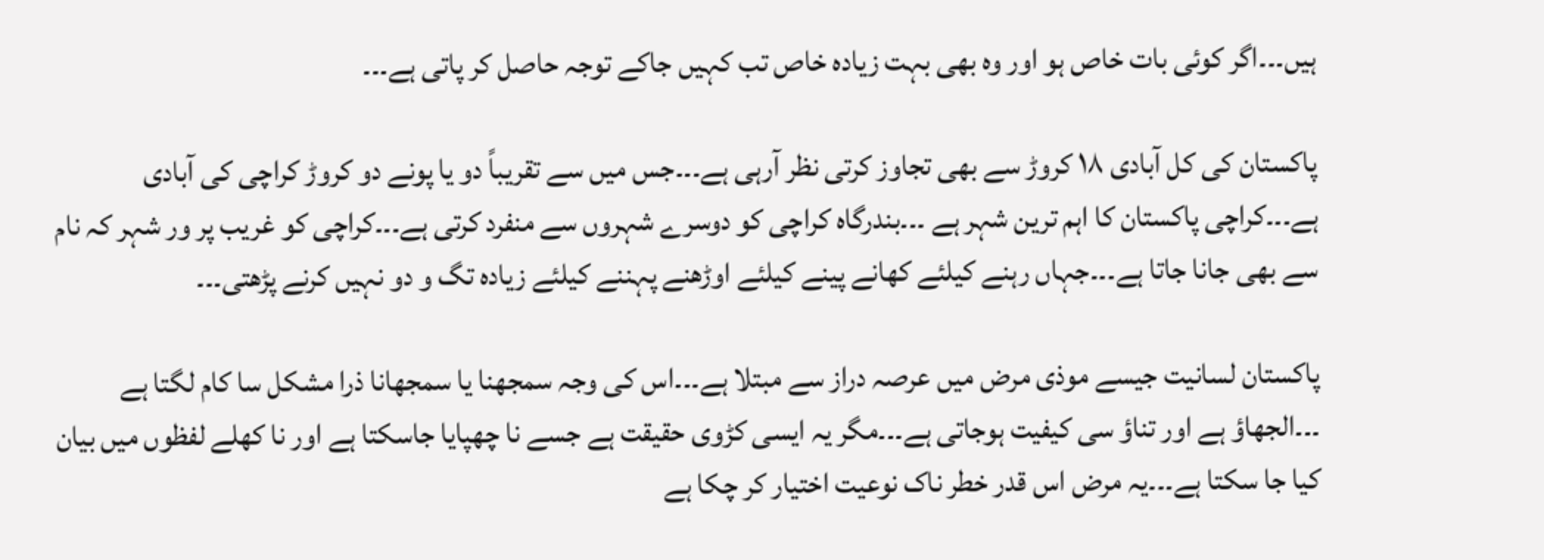ہیں۔۔۔اگر کوئی بات خاص ہو اور وہ بھی بہت زیادہ خاص تب کہیں جاکے توجہ حاصل کر پاتی ہے۔۔۔

پاکستان کی کل آبادی ۱۸ کروڑ سے بھی تجاوز کرتی نظر آرہی ہے۔۔۔جس میں سے تقریباً دو یا پونے دو کروڑ کراچی کی آبادی ہے۔۔۔کراچی پاکستان کا اہم ترین شہر ہے ۔۔۔بندرگاہ کراچی کو دوسرے شہروں سے منفرد کرتی ہے۔۔۔کراچی کو غریب پر ور شہر کہ نام سے بھی جانا جاتا ہے۔۔۔جہاں رہنے کیلئے کھانے پینے کیلئے اوڑھنے پہننے کیلئے زیادہ تگ و دو نہیں کرنے پڑھتی۔۔۔

پاکستان لسانیت جیسے موذی مرض میں عرصہ دراز سے مبتلا ہے۔۔۔اس کی وجہ سمجھنا یا سمجھانا ذرا مشکل سا کام لگتا ہے ۔۔۔الجھاؤ ہے اور تناؤ سی کیفیت ہوجاتی ہے۔۔۔مگر یہ ایسی کڑوی حقیقت ہے جسے نا چھپایا جاسکتا ہے اور نا کھلے لفظوں میں بیان کیا جا سکتا ہے۔۔۔یہ مرض اس قدر خطر ناک نوعیت اختیار کر چکا ہے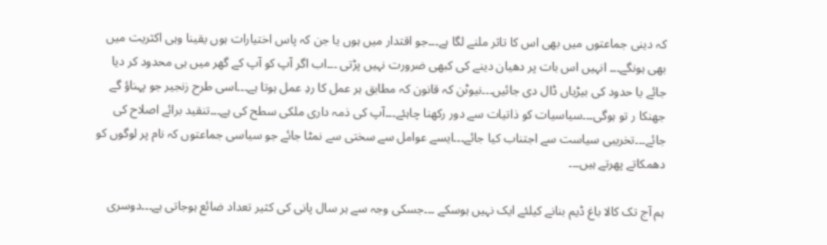کہ دینی جماعتوں میں بھی اس کا تاثر ملنے لگا ہے۔۔۔جو اقتدار میں ہوں یا جن کہ پاس اختیارات ہوں یقینا وہی اکثریت میں بھی ہونگے۔۔۔ انہیں اس بات پر دھیان دینے کی کبھی ضرورت نہیں پڑتی ۔۔۔اب اگر آپ کو آپ کے گھر میں ہی محدود کر دیا جائے یا حدود کی بیڑیاں ڈال دی جائیں۔۔۔نیوٹن کہ قانون کہ مطابق ہر عمل کا ردِ عمل ہوتا ہے۔۔۔اسی طرح زنجیر جو پہناؤ گے جھنکا ر تو ہوگی۔۔۔سیاسیات کو ذاتیات سے دور رکھنا چاہئے۔۔۔آپ کی ذمہ داری ملکی سطح کی ہے۔۔۔تنقید برائے اصلاح کی جائے۔۔۔تخریبی سیاست سے اجتناب کیا جائے۔۔۔ایسے عوامل سے سختی سے نمٹا جائے جو سیاسی جماعتوں کہ نام پر لوگوں کو دھمکاتے پھرتے ہیں۔۔۔

ہم آج تک کالا باغ ڈیم بنانے کیلئے ایک نہیں ہوسکے ۔۔۔جسکی وجہ سے ہر سال پانی کی کثیر تعداد ضائع ہوجاتی ہے۔۔۔دوسری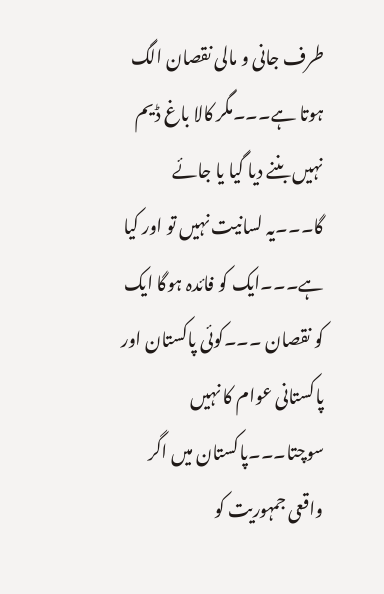طرف جانی و مالی نقصان الگ ہوتا ہے۔۔۔مگر کالا باغ ڈیم نہیں بننے دیا گیا یا جائے گا۔۔۔یہ لسانیت نہیں تو اور کیا ہے۔۔۔ایک کو فائدہ ہوگا ایک کو نقصان ۔۔۔کوئی پاکستان اور پاکستانی عوام کا نہیں سوچتا۔۔۔پاکستان میں اگر واقعی جمہوریت کو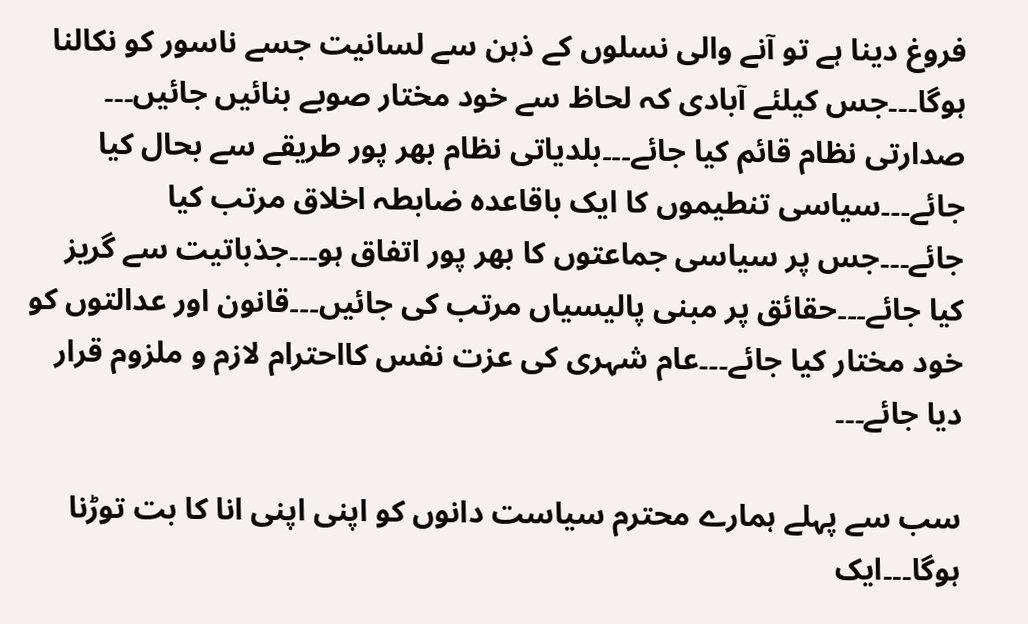فروغ دینا ہے تو آنے والی نسلوں کے ذہن سے لسانیت جسے ناسور کو نکالنا ہوگا۔۔۔جس کیلئے آبادی کہ لحاظ سے خود مختار صوبے بنائیں جائیں۔۔۔ صدارتی نظام قائم کیا جائے۔۔۔بلدیاتی نظام بھر پور طریقے سے بحال کیا جائے۔۔۔سیاسی تنطیموں کا ایک باقاعدہ ضابطہ اخلاق مرتب کیا جائے۔۔۔جس پر سیاسی جماعتوں کا بھر پور اتفاق ہو۔۔۔جذباتیت سے گریز کیا جائے۔۔۔حقائق پر مبنی پالیسیاں مرتب کی جائیں۔۔۔قانون اور عدالتوں کو خود مختار کیا جائے۔۔۔عام شہری کی عزت نفس کااحترام لازم و ملزوم قرار دیا جائے۔۔۔

سب سے پہلے ہمارے محترم سیاست دانوں کو اپنی اپنی انا کا بت توڑنا ہوگا۔۔۔ایک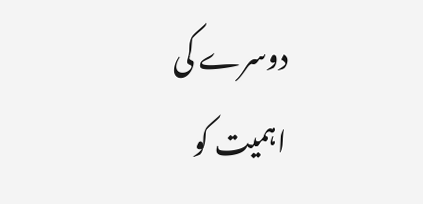دوسرے کی اہمیت کو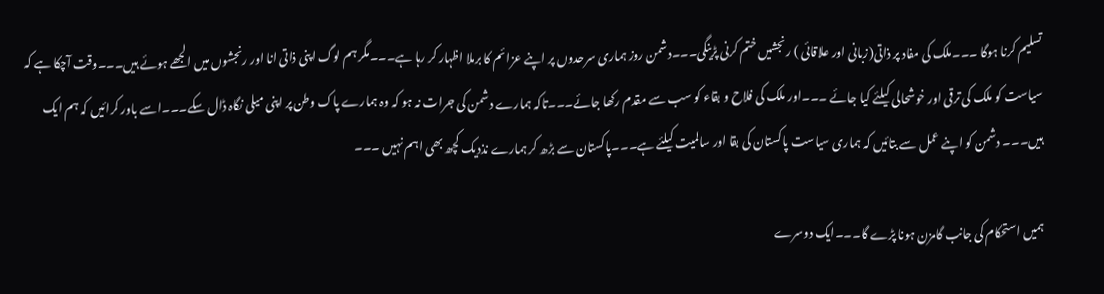تسلیم کرنا ہوگا ۔۔۔ملک کی مفاد پر ذاتی(زبانی اور علاقائی ) رنجشیں ختم کرنی پڑینگی۔۔۔دشمن روز ہماری سرحدوں پر اپنے عزائم کا برملا اظہار کر رہا ہے۔۔۔مگر ہم لوگ اپنی ذاتی انا اور رنجشوں میں الجھے ہوئے ہیں۔۔۔وقت آچکا ہے کہ سیاست کو ملک کی ترقی اور خوشحالی کیلئے کیا جائے ۔۔۔اور ملک کی فلاح و بقاء کو سب سے مقدم رکھا جائے۔۔۔تاکہ ہمارے دشمن کی جرات نہ ہو کہ وہ ہمارے پاک وطن پر اپنی میلی نگاہ ڈال سکے۔۔۔اسے باور کرائیں کہ ہم ایک ہیں۔۔۔ دشمن کو اپنے عمل سے بتائیں کہ ہماری سیاست پاکستان کی بقا اور سالمیت کیلئے ہے۔۔۔پاکستان سے بڑھ کر ہمارے نذدیک کچھ بھی اہم نہیں ۔۔۔

ہمیں استحکام کی جانب گامزن ہونا پڑے گا۔۔۔ایک دوسرے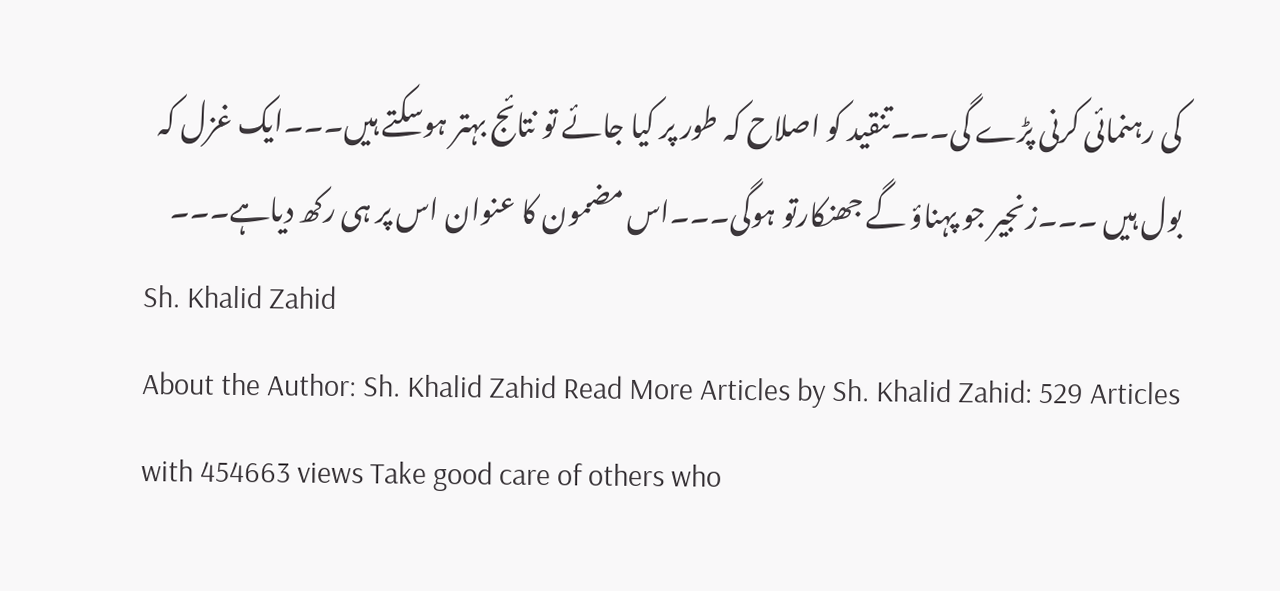کی رہنمائی کرنی پڑے گی۔۔۔تنقید کو اصلاح کہ طور پر کیا جائے تو نتائج بہتر ہوسکتے ہیں۔۔۔ایک غزل کہ بول ہیں ۔۔۔زنجیر جو پہناؤ گے جھنکارتو ہوگی۔۔۔اس مضمون کا عنوان اس پر ہی رکھ دیاہے۔۔۔
Sh. Khalid Zahid
About the Author: Sh. Khalid Zahid Read More Articles by Sh. Khalid Zahid: 529 Articles with 454663 views Take good care of others who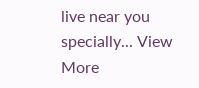live near you specially... View More